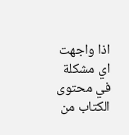اذا واجهت اي مشكلة في محتوى الكتاب من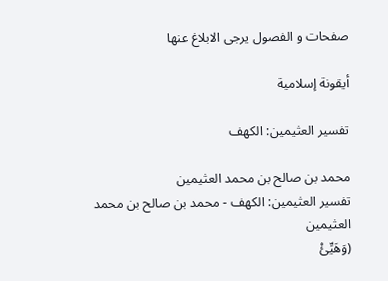صفحات و الفصول يرجى الابلاغ عنها

أيقونة إسلامية

تفسير العثيمين: الكهف

محمد بن صالح بن محمد العثيمين
تفسير العثيمين: الكهف - محمد بن صالح بن محمد العثيمين
(وَهَيِّئْ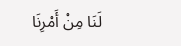لَنَا مِنْ أَمْرِنَا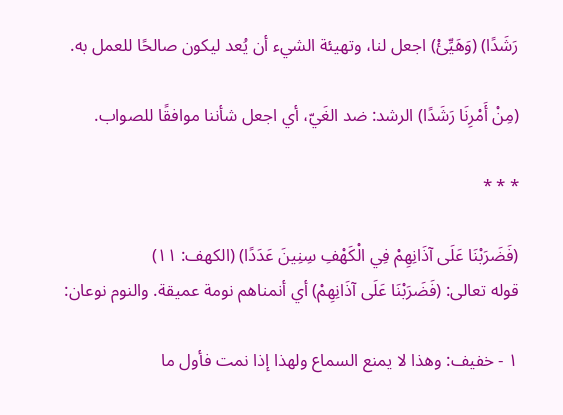رَشَدًا) (وَهَيِّئْ) اجعل لنا، وتهيئة الشيء أن يُعد ليكون صالحًا للعمل به.

(مِنْ أَمْرِنَا رَشَدًا) الرشد: ضد الغَيّ، أي اجعل شأننا موافقًا للصواب.

* * *

(فَضَرَبْنَا عَلَى آذَانِهِمْ فِي الْكَهْفِ سِنِينَ عَدَدًا) (الكهف: ١١)
قوله تعالى: (فَضَرَبْنَا عَلَى آذَانِهِمْ) أي أنمناهم نومة عميقة. والنوم نوعان:

١ - خفيف: وهذا لا يمنع السماع ولهذا إذا نمت فأول ما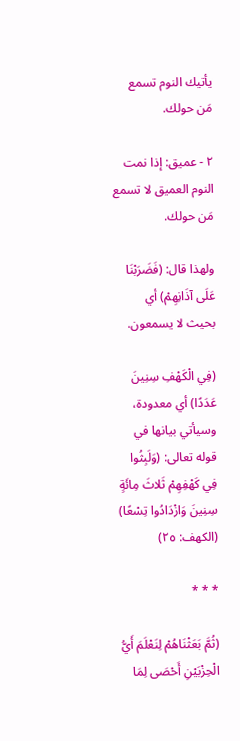يأتيك النوم تسمع مَن حولك.

٢ - عميق: إذا نمت النوم العميق لا تسمع مَن حولك.

ولهذا قال: (فَضَرَبْنَا عَلَى آذَانِهِمْ) أي بحيث لا يسمعون.

(فِي الْكَهْفِ سِنِينَ عَدَدًا) أي معدودة، وسيأتي بيانها في قوله تعالى: (وَلَبِثُوا فِي كَهْفِهِمْ ثَلاثَ مِائَةٍ سِنِينَ وَازْدَادُوا تِسْعًا) (الكهف: ٢٥)

* * *

(ثُمَّ بَعَثْنَاهُمْ لِنَعْلَمَ أَيُّ الْحِزْبَيْنِ أَحْصَى لِمَا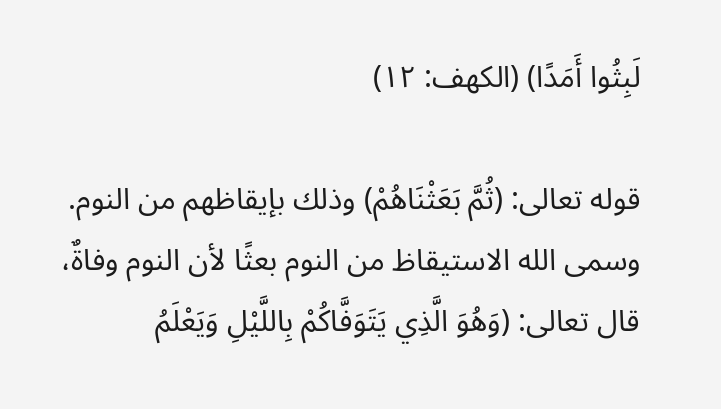لَبِثُوا أَمَدًا) (الكهف: ١٢)

قوله تعالى: (ثُمَّ بَعَثْنَاهُمْ) وذلك بإيقاظهم من النوم. وسمى الله الاستيقاظ من النوم بعثًا لأن النوم وفاةٌ، قال تعالى: (وَهُوَ الَّذِي يَتَوَفَّاكُمْ بِاللَّيْلِ وَيَعْلَمُ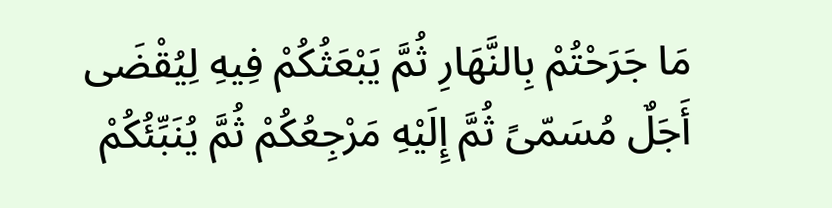مَا جَرَحْتُمْ بِالنَّهَارِ ثُمَّ يَبْعَثُكُمْ فِيهِ لِيُقْضَى أَجَلٌ مُسَمّىً ثُمَّ إِلَيْهِ مَرْجِعُكُمْ ثُمَّ يُنَبِّئُكُمْ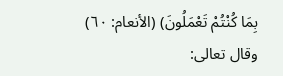بِمَا كُنْتُمْ تَعْمَلُونَ) (الأنعام: ٦٠) وقال تعالى: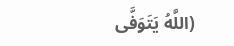(اللَّهُ يَتَوَفَّى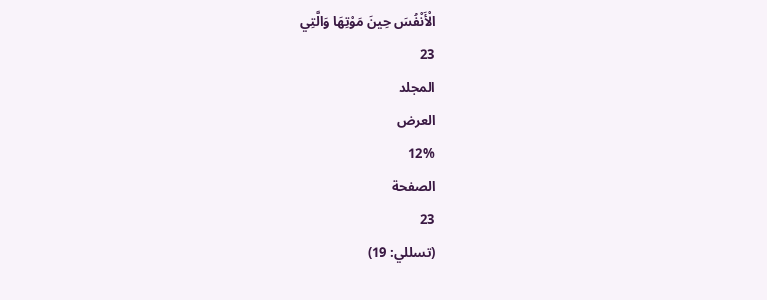الْأَنْفُسَ حِينَ مَوْتِهَا وَالَّتِي
23
المجلد
العرض
12%
الصفحة
23
(تسللي: 19)